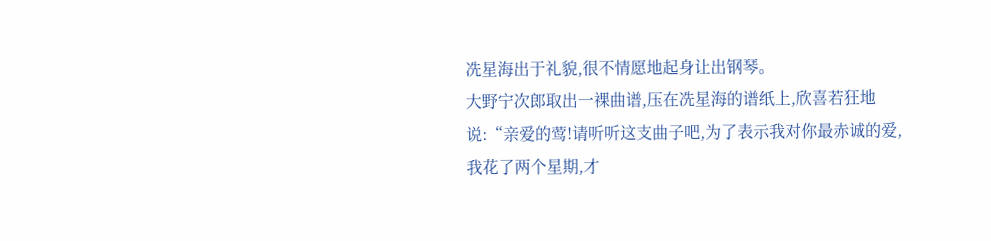冼星海出于礼貌,很不情愿地起身让出钢琴。
大野宁次郎取出一裸曲谱,压在冼星海的谱纸上,欣喜若狂地说:“亲爱的莺!请听听这支曲子吧,为了表示我对你最赤诚的爱,我花了两个星期,才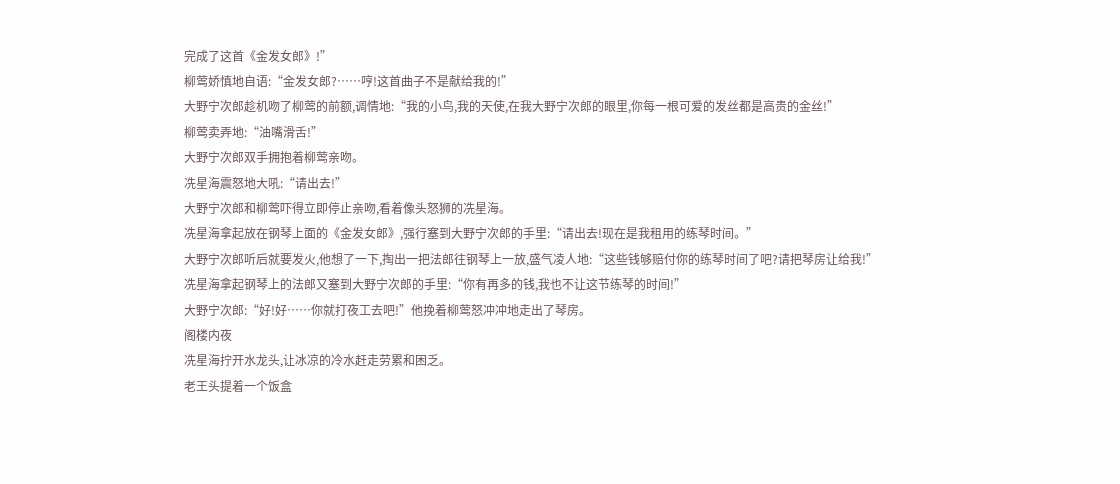完成了这首《金发女郎》!”
柳莺娇慎地自语:“金发女郎?……哼!这首曲子不是献给我的!”
大野宁次郎趁机吻了柳莺的前额,调情地:“我的小鸟,我的天使,在我大野宁次郎的眼里,你每一根可爱的发丝都是高贵的金丝!”
柳莺卖弄地:“油嘴滑舌!”
大野宁次郎双手拥抱着柳莺亲吻。
冼星海震怒地大吼:“请出去!”
大野宁次郎和柳莺吓得立即停止亲吻,看着像头怒狮的冼星海。
冼星海拿起放在钢琴上面的《金发女郎》,强行塞到大野宁次郎的手里:“请出去!现在是我租用的练琴时间。”
大野宁次郎听后就要发火,他想了一下,掏出一把法郎往钢琴上一放,盛气凌人地:“这些钱够赔付你的练琴时间了吧?请把琴房让给我!”
冼星海拿起钢琴上的法郎又塞到大野宁次郎的手里:“你有再多的钱,我也不让这节练琴的时间!”
大野宁次郎:“好!好……你就打夜工去吧!”他挽着柳莺怒冲冲地走出了琴房。
阁楼内夜
冼星海拧开水龙头,让冰凉的冷水赶走劳累和困乏。
老王头提着一个饭盒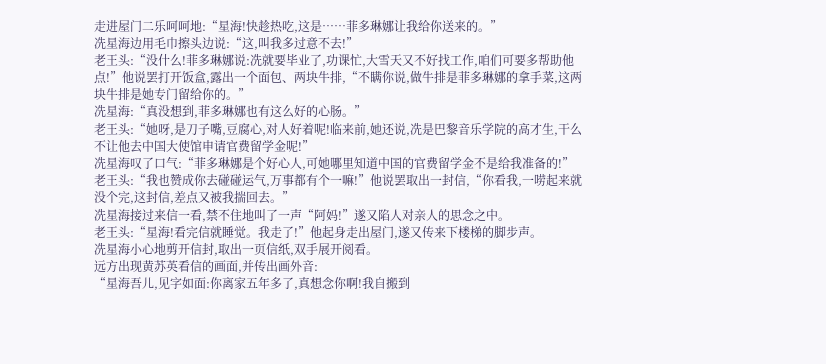走进屋门二乐呵呵地:“星海!快趁热吃,这是……菲多琳娜让我给你送来的。”
冼星海边用毛巾擦头边说:“这,叫我多过意不去!”
老王头:“没什么!菲多琳娜说:冼就要毕业了,功课忙,大雪天又不好找工作,咱们可要多帮助他点!”他说罢打开饭盒,露出一个面包、两块牛排,“不瞒你说,做牛排是菲多琳娜的拿手菜,这两块牛排是她专门留给你的。”
冼星海:“真没想到,菲多琳娜也有这么好的心肠。”
老王头:“她呀,是刀子嘴,豆腐心,对人好着呢!临来前,她还说,冼是巴黎音乐学院的高才生,干么不让他去中国大使馆申请官费留学金呢!”
冼星海叹了口气:“菲多琳娜是个好心人,可她哪里知道中国的官费留学金不是给我准备的!”
老王头:“我也赞成你去碰碰运气,万事都有个一嘛!”他说罢取出一封信,“你看我,一唠起来就没个完,这封信,差点又被我揣回去。”
冼星海接过来信一看,禁不住地叫了一声“阿妈!”遂又陷人对亲人的思念之中。
老王头:“星海!看完信就睡觉。我走了!”他起身走出屋门,遂又传来下楼梯的脚步声。
冼星海小心地剪开信封,取出一页信纸,双手展开阅看。
远方出现黄苏英看信的画面,并传出画外音:
“星海吾儿,见字如面:你离家五年多了,真想念你啊!我自搬到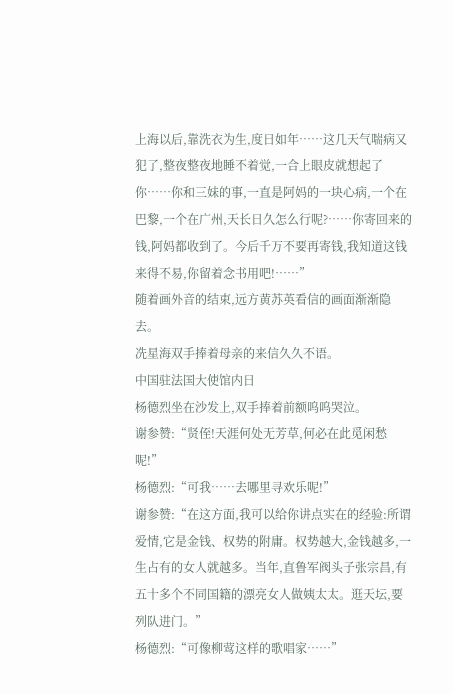上海以后,靠洗衣为生,度日如年……这几天气喘病又犯了,整夜整夜地睡不着觉,一合上眼皮就想起了你……你和三妹的事,一直是阿妈的一块心病,一个在巴黎,一个在广州,天长日久怎么行呢?……你寄回来的钱,阿妈都收到了。今后千万不要再寄钱,我知道这钱来得不易,你留着念书用吧!……”
随着画外音的结束,远方黄苏英看信的画面渐渐隐去。
冼星海双手捧着母亲的来信久久不语。
中国驻法国大使馆内日
杨德烈坐在沙发上,双手捧着前额呜呜哭泣。
谢参赞:“贤侄!天涯何处无芳草,何必在此觅闲愁呢!”
杨德烈:“可我……去哪里寻欢乐呢!”
谢参赞:“在这方面,我可以给你讲点实在的经验:所谓爱情,它是金钱、权势的附庸。权势越大,金钱越多,一生占有的女人就越多。当年,直鲁军阀头子张宗昌,有五十多个不同国籍的漂亮女人做姨太太。逛天坛,要列队进门。”
杨德烈:“可像柳莺这样的歌唱家……”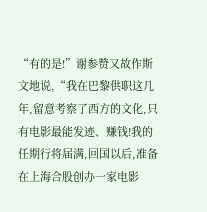“有的是!”谢参赞又故作斯文地说,“我在巴黎供职这几年,留意考察了西方的文化,只有电影最能发迹、赚钱!我的任期行将届满,回国以后,准备在上海合股创办一家电影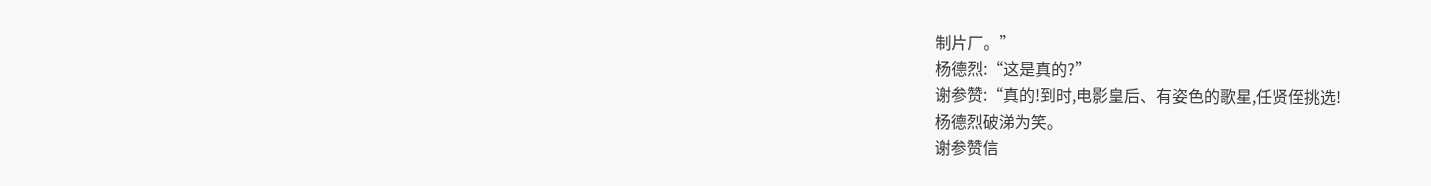制片厂。”
杨德烈:“这是真的?”
谢参赞:“真的!到时,电影皇后、有姿色的歌星,任贤侄挑选!
杨德烈破涕为笑。
谢参赞信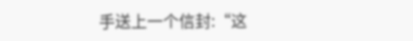手送上一个信封:“这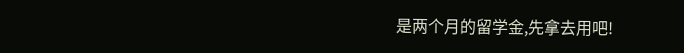是两个月的留学金,先拿去用吧!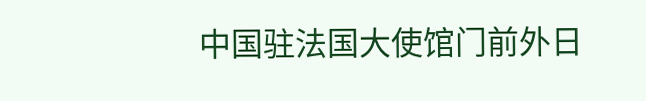中国驻法国大使馆门前外日